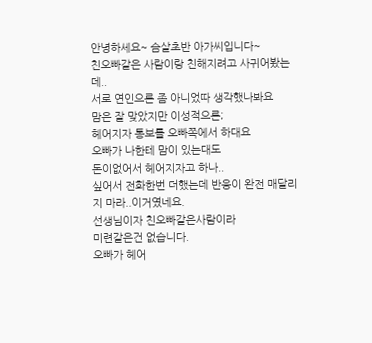안녕하세요~ 슴살초반 아가씨입니다~
친오빠같은 사람이랑 친해지려고 사귀어봤는데..
서로 연인으론 좀 아니었따 생각했나봐요
맘은 잘 맞았지만 이성적으론;
헤어지자 통보를 오빠쪽에서 하대요
오빠가 나한테 맘이 있는대도
돈이없어서 헤어지자고 하나..
싶어서 전화한번 더했는데 반응이 완전 매달리지 마라..이거였네요.
선생님이자 친오빠같은사람이라
미련같은건 없습니다.
오빠가 헤어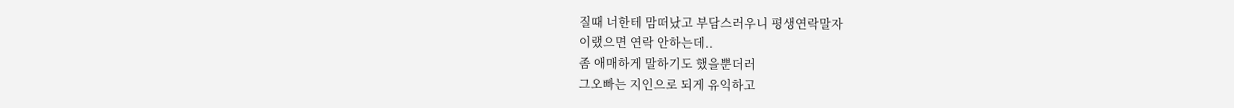질때 너한테 맘떠났고 부담스러우니 평생연락말자
이랬으면 연락 안하는데..
좀 애매하게 말하기도 했을뿐더러
그오빠는 지인으로 되게 유익하고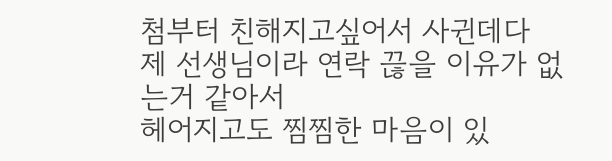첨부터 친해지고싶어서 사귄데다
제 선생님이라 연락 끊을 이유가 없는거 같아서
헤어지고도 찜찜한 마음이 있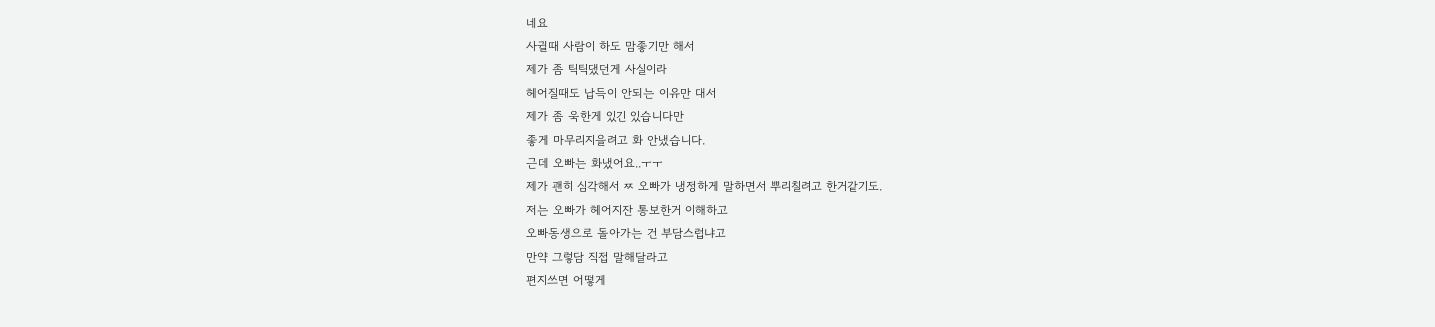네요
사귈때 사람이 하도 맘좋기만 해서
제가 좀 틱틱댔던게 사실이라
헤어질때도 납득이 안되는 이유만 대서
제가 좀 욱한게 있긴 있습니다만
좋게 마무리지을려고 화 안냈습니다.
근데 오빠는 화냈어요..ㅜㅜ
제가 괜히 심각해서 ㅉ 오빠가 냉정하게 말하면서 뿌리칠려고 한거같기도.
저는 오빠가 헤어지잔 통보한거 이해하고
오빠동생으로 돌아가는 건 부담스럽냐고
만약 그렇담 직접 말해달라고
편지쓰면 어떻게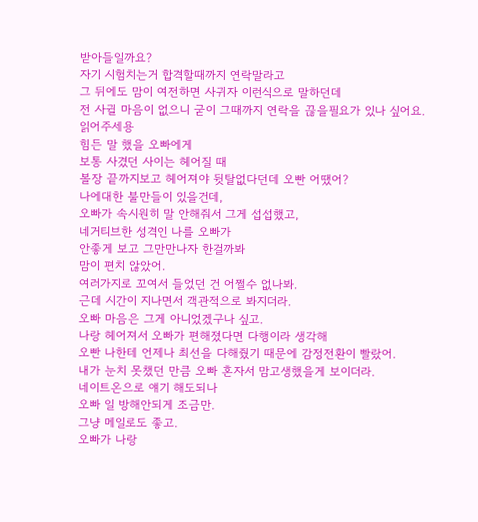받아들일까요?
자기 시험치는거 합격할때까지 연락말라고
그 뒤에도 맘이 여전하면 사귀자 이런식으로 말하던데
전 사귈 마음이 없으니 굳이 그때까지 연락을 끊을필요가 있나 싶어요.
읽어주세용
힘든 말 했을 오빠에게
보통 사겼던 사이는 헤어질 때
볼장 끝까지보고 헤어져야 뒷탈없다던데 오빤 어땠어?
나에대한 불만들이 있을건데,
오빠가 속시원히 말 안해줘서 그게 섭섭했고,
네거티브한 성격인 나를 오빠가
안좋게 보고 그만만나자 한걸까봐
맘이 편치 않았어.
여러가지로 꼬여서 들었던 건 어쩔수 없나봐.
근데 시간이 지나면서 객관적으로 봐지더라.
오빠 마음은 그게 아니었겠구나 싶고.
나랑 헤어져서 오빠가 편해졌다면 다행이라 생각해
오빤 나한테 언제나 최선을 다해줬기 때문에 감정전환이 빨랐어.
내가 눈치 못챘던 만큼 오빠 혼자서 맘고생했을게 보이더라.
네이트온으로 얘기 해도되나
오빠 일 방해안되게 조금만.
그냥 메일로도 좋고.
오빠가 나랑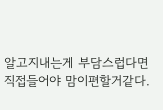알고지내는게 부담스럽다면
직접들어야 맘이편할거같다.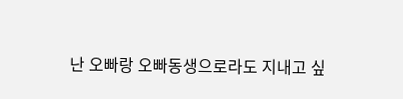난 오빠랑 오빠동생으로라도 지내고 싶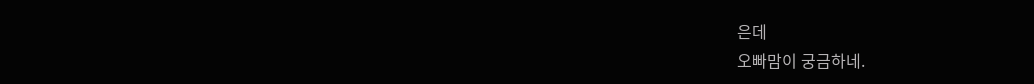은데
오빠맘이 궁금하네.